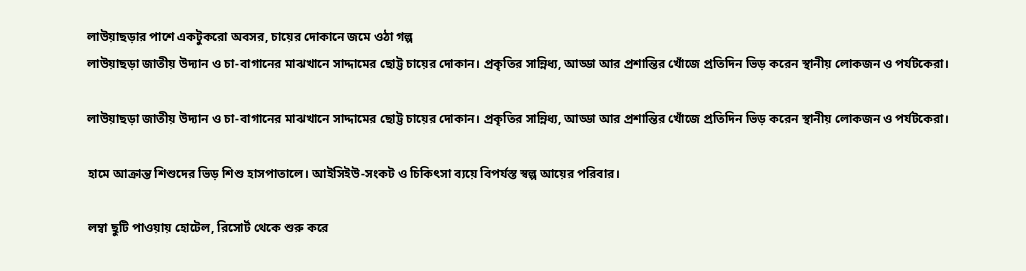লাউয়াছড়ার পাশে একটুকরো অবসর, চায়ের দোকানে জমে ওঠা গল্প
লাউয়াছড়া জাতীয় উদ্যান ও চা-বাগানের মাঝখানে সাদ্দামের ছোট্ট চায়ের দোকান। প্রকৃতির সান্নিধ্য, আড্ডা আর প্রশান্তির খোঁজে প্রতিদিন ভিড় করেন স্থানীয় লোকজন ও পর্যটকেরা।

লাউয়াছড়া জাতীয় উদ্যান ও চা-বাগানের মাঝখানে সাদ্দামের ছোট্ট চায়ের দোকান। প্রকৃতির সান্নিধ্য, আড্ডা আর প্রশান্তির খোঁজে প্রতিদিন ভিড় করেন স্থানীয় লোকজন ও পর্যটকেরা।

হামে আক্রান্ত শিশুদের ভিড় শিশু হাসপাতালে। আইসিইউ-সংকট ও চিকিৎসা ব্যয়ে বিপর্যস্ত স্বল্প আয়ের পরিবার।

লম্বা ছুটি পাওয়ায় হোটেল, রিসোর্ট থেকে শুরু করে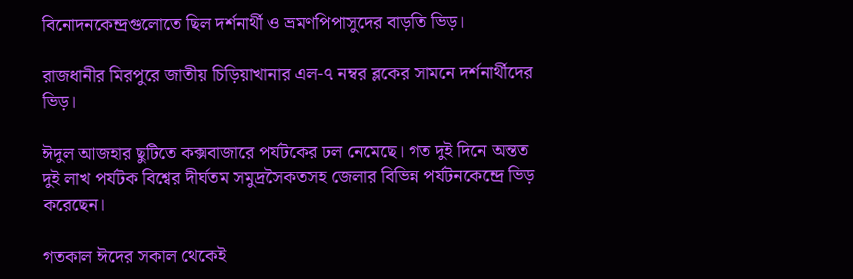বিনোদনকেন্দ্রগুলোতে ছিল দর্শনার্থী ও ভ্রমণপিপাসুদের বাড়তি ভিড়।

রাজধানীর মিরপুরে জাতীয় চিড়িয়াখানার এল-৭ নম্বর ব্লকের সামনে দর্শনার্থীদের ভিড়।

ঈদুল আজহার ছুটিতে কক্সবাজারে পর্যটকের ঢল নেমেছে। গত দুই দিনে অন্তত দুই লাখ পর্যটক বিশ্বের দীর্ঘতম সমুদ্রসৈকতসহ জেলার বিভিন্ন পর্যটনকেন্দ্রে ভিড় করেছেন।

গতকাল ঈদের সকাল থেকেই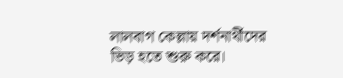লালবাগ কেল্লায় দর্শনার্থীদের ভিড় হতে শুরু করে।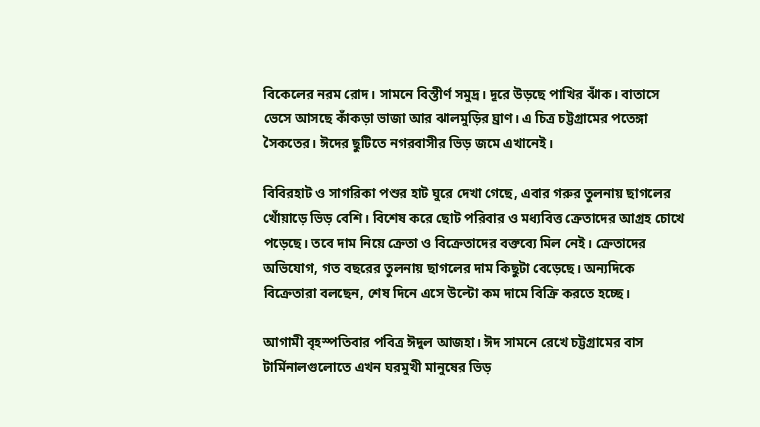বিকেলের নরম রোদ। সামনে বিস্তীর্ণ সমুদ্র। দূরে উড়ছে পাখির ঝাঁক। বাতাসে ভেসে আসছে কাঁকড়া ভাজা আর ঝালমুড়ির ঘ্রাণ। এ চিত্র চট্টগ্রামের পতেঙ্গা সৈকতের। ঈদের ছুটিতে নগরবাসীর ভিড় জমে এখানেই।

বিবিরহাট ও সাগরিকা পশুর হাট ঘুরে দেখা গেছে, এবার গরুর তুলনায় ছাগলের খোঁয়াড়ে ভিড় বেশি। বিশেষ করে ছোট পরিবার ও মধ্যবিত্ত ক্রেতাদের আগ্রহ চোখে পড়েছে। তবে দাম নিয়ে ক্রেতা ও বিক্রেতাদের বক্তব্যে মিল নেই। ক্রেতাদের অভিযোগ, গত বছরের তুলনায় ছাগলের দাম কিছুটা বেড়েছে। অন্যদিকে বিক্রেতারা বলছেন, শেষ দিনে এসে উল্টো কম দামে বিক্রি করতে হচ্ছে।

আগামী বৃহস্পতিবার পবিত্র ঈদুল আজহা। ঈদ সামনে রেখে চট্টগ্রামের বাস টার্মিনালগুলোতে এখন ঘরমুখী মানুষের ভিড়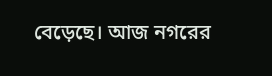বেড়েছে। আজ নগরের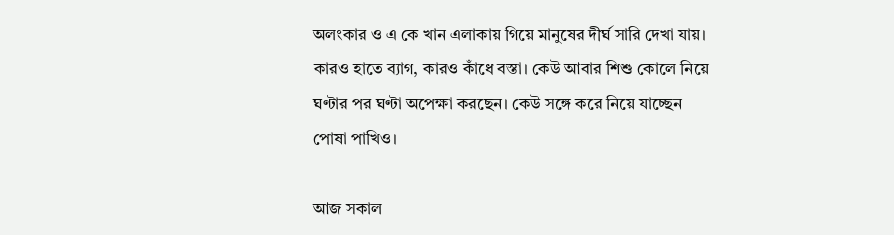অলংকার ও এ কে খান এলাকায় গিয়ে মানুষের দীর্ঘ সারি দেখা যায়। কারও হাতে ব্যাগ, কারও কাঁধে বস্তা। কেউ আবার শিশু কোলে নিয়ে ঘণ্টার পর ঘণ্টা অপেক্ষা করছেন। কেউ সঙ্গে করে নিয়ে যাচ্ছেন পোষা পাখিও।

আজ সকাল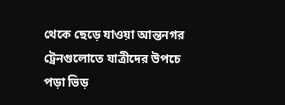থেকে ছেড়ে যাওয়া আন্তনগর ট্রেনগুলোতে যাত্রীদের উপচে পড়া ভিড়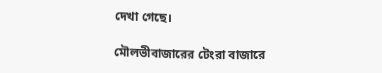দেখা গেছে।

মৌলভীবাজারের টেংরা বাজারে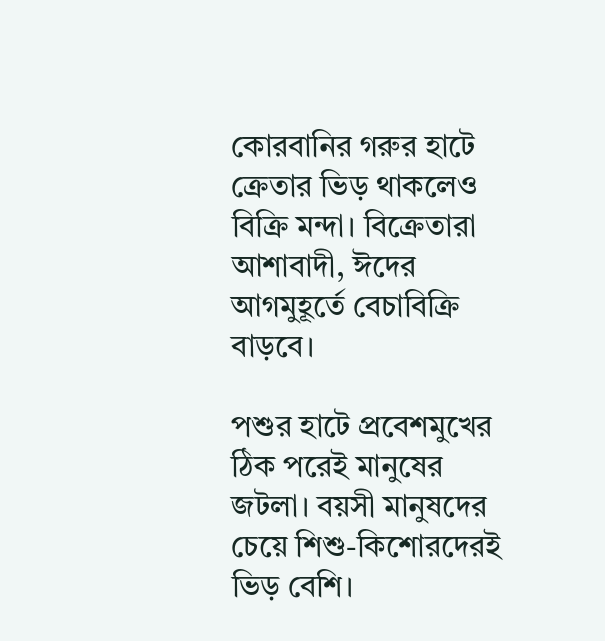কোরবানির গরুর হাটে ক্রেতার ভিড় থাকলেও বিক্রি মন্দা। বিক্রেতারা আশাবাদী, ঈদের আগমুহূর্তে বেচাবিক্রি বাড়বে।

পশুর হাটে প্রবেশমুখের ঠিক পরেই মানুষের জটলা। বয়সী মানুষদের চেয়ে শিশু-কিশোরদেরই ভিড় বেশি।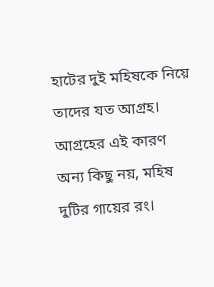হাটের দুই মহিষকে নিয়ে তাদের যত আগ্রহ। আগ্রহের এই কারণ অন্য কিছু নয়, মহিষ দুটির গায়ের রং।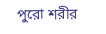পুরো শরীর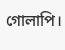গোলাপি।